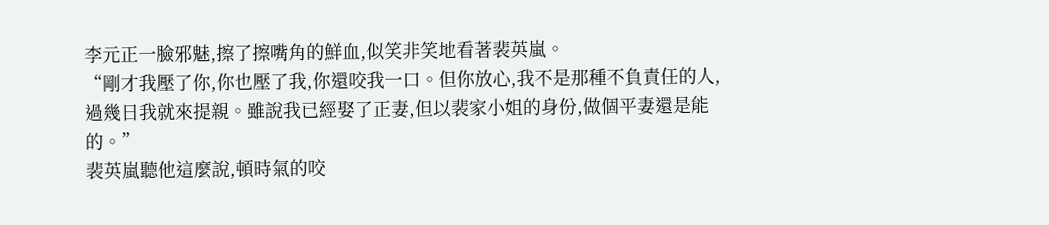李元正一臉邪魅,擦了擦嘴角的鮮血,似笑非笑地看著裴英嵐。
“剛才我壓了你,你也壓了我,你還咬我一口。但你放心,我不是那種不負責任的人,過幾日我就來提親。雖說我已經娶了正妻,但以裴家小姐的身份,做個平妻還是能的。”
裴英嵐聽他這麼說,頓時氣的咬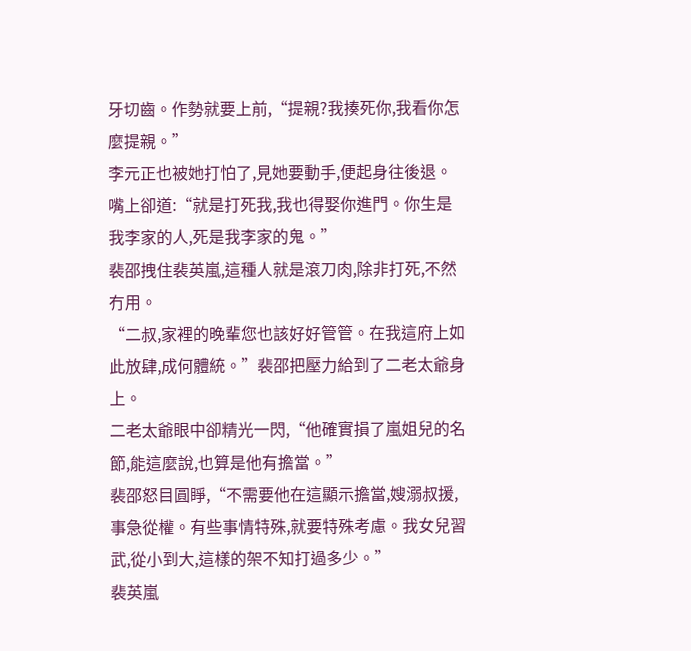牙切齒。作勢就要上前,“提親?我揍死你,我看你怎麼提親。”
李元正也被她打怕了,見她要動手,便起身往後退。
嘴上卻道:“就是打死我,我也得娶你進門。你生是我李家的人,死是我李家的鬼。”
裴邵拽住裴英嵐,這種人就是滾刀肉,除非打死,不然冇用。
“二叔,家裡的晚輩您也該好好管管。在我這府上如此放肆,成何體統。”裴邵把壓力給到了二老太爺身上。
二老太爺眼中卻精光一閃,“他確實損了嵐姐兒的名節,能這麼說,也算是他有擔當。”
裴邵怒目圓睜,“不需要他在這顯示擔當,嫂溺叔援,事急從權。有些事情特殊,就要特殊考慮。我女兒習武,從小到大,這樣的架不知打過多少。”
裴英嵐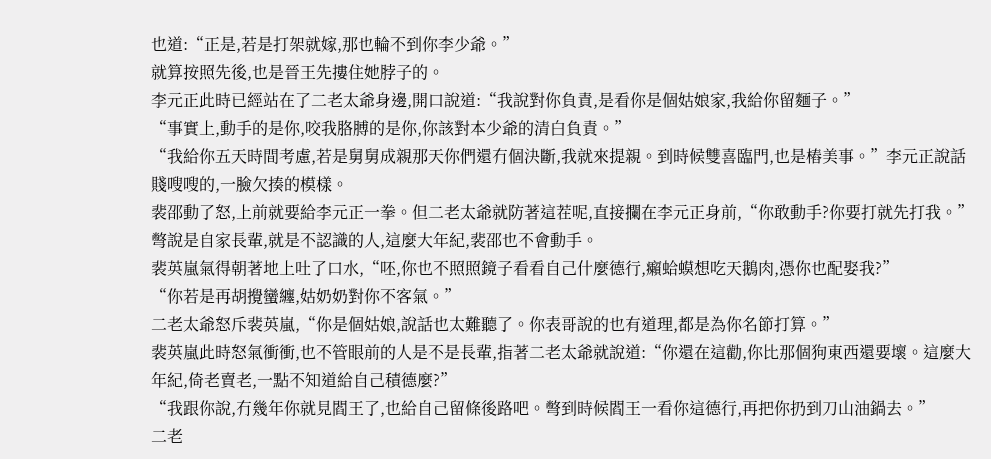也道:“正是,若是打架就嫁,那也輪不到你李少爺。”
就算按照先後,也是晉王先摟住她脖子的。
李元正此時已經站在了二老太爺身邊,開口說道:“我說對你負責,是看你是個姑娘家,我給你留麵子。”
“事實上,動手的是你,咬我胳膊的是你,你該對本少爺的清白負責。”
“我給你五天時間考慮,若是舅舅成親那天你們還冇個決斷,我就來提親。到時候雙喜臨門,也是樁美事。”李元正說話賤嗖嗖的,一臉欠揍的模樣。
裴邵動了怒,上前就要給李元正一拳。但二老太爺就防著這茬呢,直接攔在李元正身前,“你敢動手?你要打就先打我。”
彆說是自家長輩,就是不認識的人,這麼大年紀,裴邵也不會動手。
裴英嵐氣得朝著地上吐了口水,“呸,你也不照照鏡子看看自己什麼德行,癩蛤蟆想吃天鵝肉,憑你也配娶我?”
“你若是再胡攪蠻纏,姑奶奶對你不客氣。”
二老太爺怒斥裴英嵐,“你是個姑娘,說話也太難聽了。你表哥說的也有道理,都是為你名節打算。”
裴英嵐此時怒氣衝衝,也不管眼前的人是不是長輩,指著二老太爺就說道:“你還在這勸,你比那個狗東西還要壞。這麼大年紀,倚老賣老,一點不知道給自己積德麼?”
“我跟你說,冇幾年你就見閻王了,也給自己留條後路吧。彆到時候閻王一看你這德行,再把你扔到刀山油鍋去。”
二老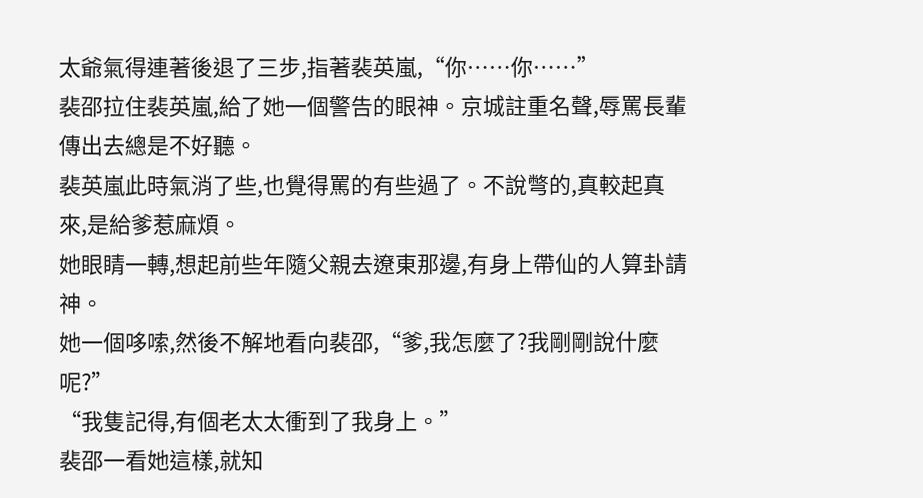太爺氣得連著後退了三步,指著裴英嵐,“你……你……”
裴邵拉住裴英嵐,給了她一個警告的眼神。京城註重名聲,辱罵長輩傳出去總是不好聽。
裴英嵐此時氣消了些,也覺得罵的有些過了。不說彆的,真較起真來,是給爹惹麻煩。
她眼睛一轉,想起前些年隨父親去遼東那邊,有身上帶仙的人算卦請神。
她一個哆嗦,然後不解地看向裴邵,“爹,我怎麼了?我剛剛說什麼呢?”
“我隻記得,有個老太太衝到了我身上。”
裴邵一看她這樣,就知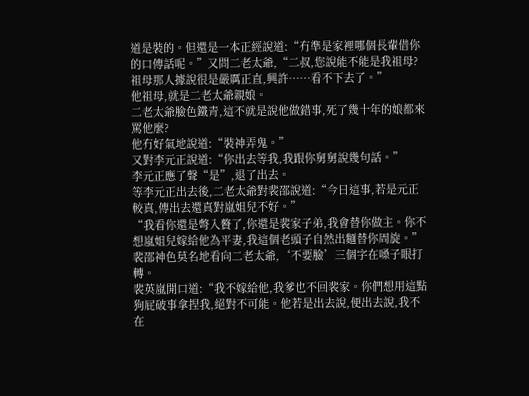道是裝的。但還是一本正經說道:“冇準是家裡哪個長輩借你的口傳話呢。”又問二老太爺,“二叔,您說能不能是我祖母?祖母那人據說很是嚴厲正直,興許……看不下去了。”
他祖母,就是二老太爺親娘。
二老太爺臉色鐵青,這不就是說他做錯事,死了幾十年的娘都來罵他麼?
他冇好氣地說道:“裝神弄鬼。”
又對李元正說道:“你出去等我,我跟你舅舅說幾句話。”
李元正應了聲“是”,退了出去。
等李元正出去後,二老太爺對裴邵說道:“今日這事,若是元正較真,傳出去還真對嵐姐兒不好。”
“我看你還是彆入贅了,你還是裴家子弟,我會替你做主。你不想嵐姐兒嫁給他為平妻,我這個老頭子自然出麵替你周旋。”
裴邵神色莫名地看向二老太爺,‘不要臉’三個字在嗓子眼打轉。
裴英嵐開口道:“我不嫁給他,我爹也不回裴家。你們想用這點狗屁破事拿捏我,絕對不可能。他若是出去說,便出去說,我不在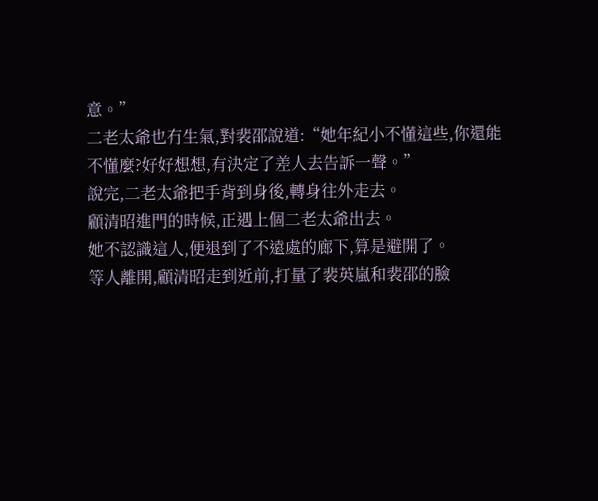意。”
二老太爺也冇生氣,對裴邵說道:“她年紀小不懂這些,你還能不懂麼?好好想想,有決定了差人去告訴一聲。”
說完,二老太爺把手背到身後,轉身往外走去。
顧清昭進門的時候,正遇上個二老太爺出去。
她不認識這人,便退到了不遠處的廊下,算是避開了。
等人離開,顧清昭走到近前,打量了裴英嵐和裴邵的臉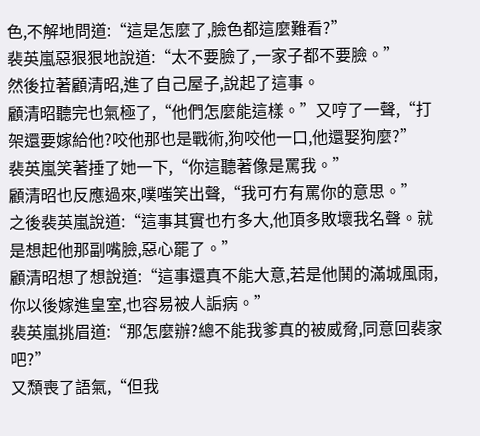色,不解地問道:“這是怎麼了,臉色都這麼難看?”
裴英嵐惡狠狠地說道:“太不要臉了,一家子都不要臉。”
然後拉著顧清昭,進了自己屋子,說起了這事。
顧清昭聽完也氣極了,“他們怎麼能這樣。”又哼了一聲,“打架還要嫁給他?咬他那也是戰術,狗咬他一口,他還娶狗麼?”
裴英嵐笑著捶了她一下,“你這聽著像是罵我。”
顧清昭也反應過來,噗嗤笑出聲,“我可冇有罵你的意思。”
之後裴英嵐說道:“這事其實也冇多大,他頂多敗壞我名聲。就是想起他那副嘴臉,惡心罷了。”
顧清昭想了想說道:“這事還真不能大意,若是他鬨的滿城風雨,你以後嫁進皇室,也容易被人詬病。”
裴英嵐挑眉道:“那怎麼辦?總不能我爹真的被威脅,同意回裴家吧?”
又頹喪了語氣,“但我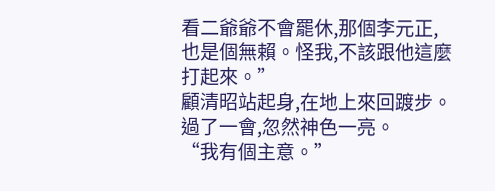看二爺爺不會罷休,那個李元正,也是個無賴。怪我,不該跟他這麼打起來。”
顧清昭站起身,在地上來回踱步。過了一會,忽然神色一亮。
“我有個主意。”